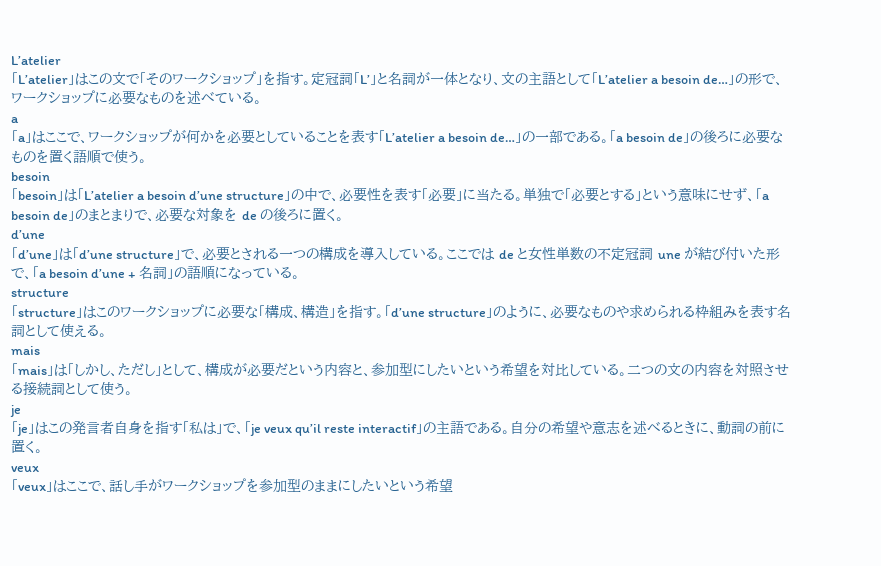L’atelier
「L’atelier」はこの文で「そのワークショップ」を指す。定冠詞「L’」と名詞が一体となり、文の主語として「L’atelier a besoin de…」の形で、ワークショップに必要なものを述べている。
a
「a」はここで、ワークショップが何かを必要としていることを表す「L’atelier a besoin de…」の一部である。「a besoin de」の後ろに必要なものを置く語順で使う。
besoin
「besoin」は「L’atelier a besoin d’une structure」の中で、必要性を表す「必要」に当たる。単独で「必要とする」という意味にせず、「a besoin de」のまとまりで、必要な対象を de の後ろに置く。
d’une
「d’une」は「d’une structure」で、必要とされる一つの構成を導入している。ここでは de と女性単数の不定冠詞 une が結び付いた形で、「a besoin d’une + 名詞」の語順になっている。
structure
「structure」はこのワークショップに必要な「構成、構造」を指す。「d’une structure」のように、必要なものや求められる枠組みを表す名詞として使える。
mais
「mais」は「しかし、ただし」として、構成が必要だという内容と、参加型にしたいという希望を対比している。二つの文の内容を対照させる接続詞として使う。
je
「je」はこの発言者自身を指す「私は」で、「je veux qu’il reste interactif」の主語である。自分の希望や意志を述べるときに、動詞の前に置く。
veux
「veux」はここで、話し手がワークショップを参加型のままにしたいという希望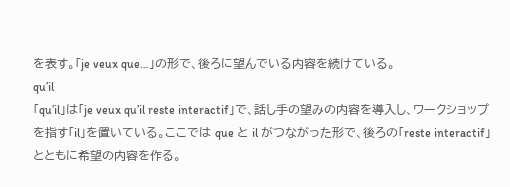を表す。「je veux que…」の形で、後ろに望んでいる内容を続けている。
qu’il
「qu’il」は「je veux qu’il reste interactif」で、話し手の望みの内容を導入し、ワークショップを指す「il」を置いている。ここでは que と il がつながった形で、後ろの「reste interactif」とともに希望の内容を作る。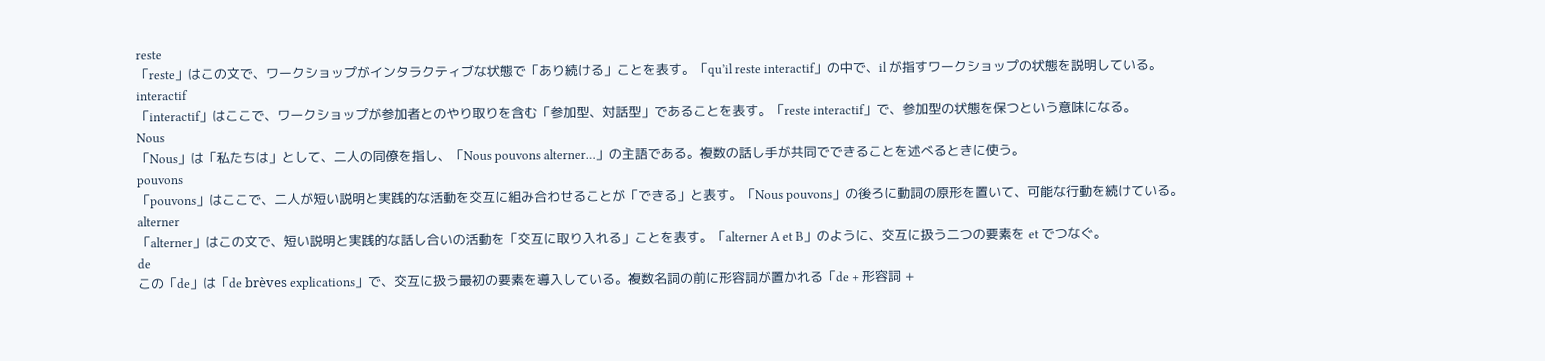reste
「reste」はこの文で、ワークショップがインタラクティブな状態で「あり続ける」ことを表す。「qu’il reste interactif」の中で、il が指すワークショップの状態を説明している。
interactif
「interactif」はここで、ワークショップが参加者とのやり取りを含む「参加型、対話型」であることを表す。「reste interactif」で、参加型の状態を保つという意味になる。
Nous
「Nous」は「私たちは」として、二人の同僚を指し、「Nous pouvons alterner…」の主語である。複数の話し手が共同でできることを述べるときに使う。
pouvons
「pouvons」はここで、二人が短い説明と実践的な活動を交互に組み合わせることが「できる」と表す。「Nous pouvons」の後ろに動詞の原形を置いて、可能な行動を続けている。
alterner
「alterner」はこの文で、短い説明と実践的な話し合いの活動を「交互に取り入れる」ことを表す。「alterner A et B」のように、交互に扱う二つの要素を et でつなぐ。
de
この「de」は「de brèves explications」で、交互に扱う最初の要素を導入している。複数名詞の前に形容詞が置かれる「de + 形容詞 +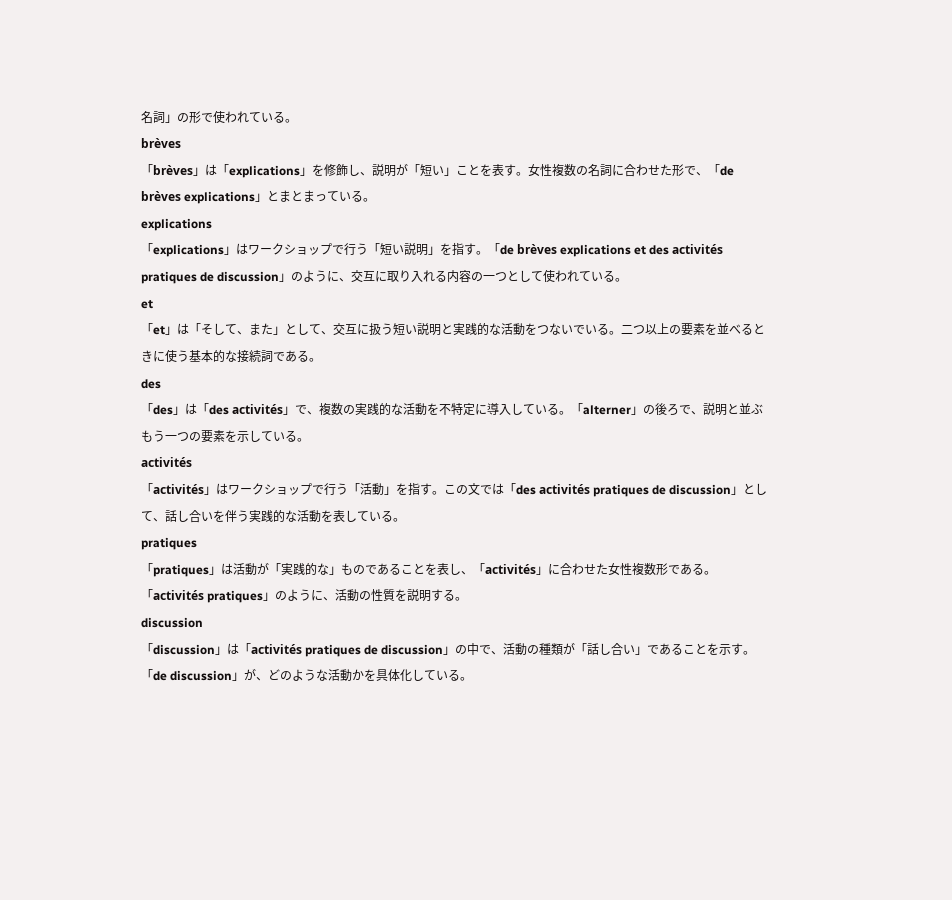名詞」の形で使われている。
brèves
「brèves」は「explications」を修飾し、説明が「短い」ことを表す。女性複数の名詞に合わせた形で、「de brèves explications」とまとまっている。
explications
「explications」はワークショップで行う「短い説明」を指す。「de brèves explications et des activités pratiques de discussion」のように、交互に取り入れる内容の一つとして使われている。
et
「et」は「そして、また」として、交互に扱う短い説明と実践的な活動をつないでいる。二つ以上の要素を並べるときに使う基本的な接続詞である。
des
「des」は「des activités」で、複数の実践的な活動を不特定に導入している。「alterner」の後ろで、説明と並ぶもう一つの要素を示している。
activités
「activités」はワークショップで行う「活動」を指す。この文では「des activités pratiques de discussion」として、話し合いを伴う実践的な活動を表している。
pratiques
「pratiques」は活動が「実践的な」ものであることを表し、「activités」に合わせた女性複数形である。「activités pratiques」のように、活動の性質を説明する。
discussion
「discussion」は「activités pratiques de discussion」の中で、活動の種類が「話し合い」であることを示す。「de discussion」が、どのような活動かを具体化している。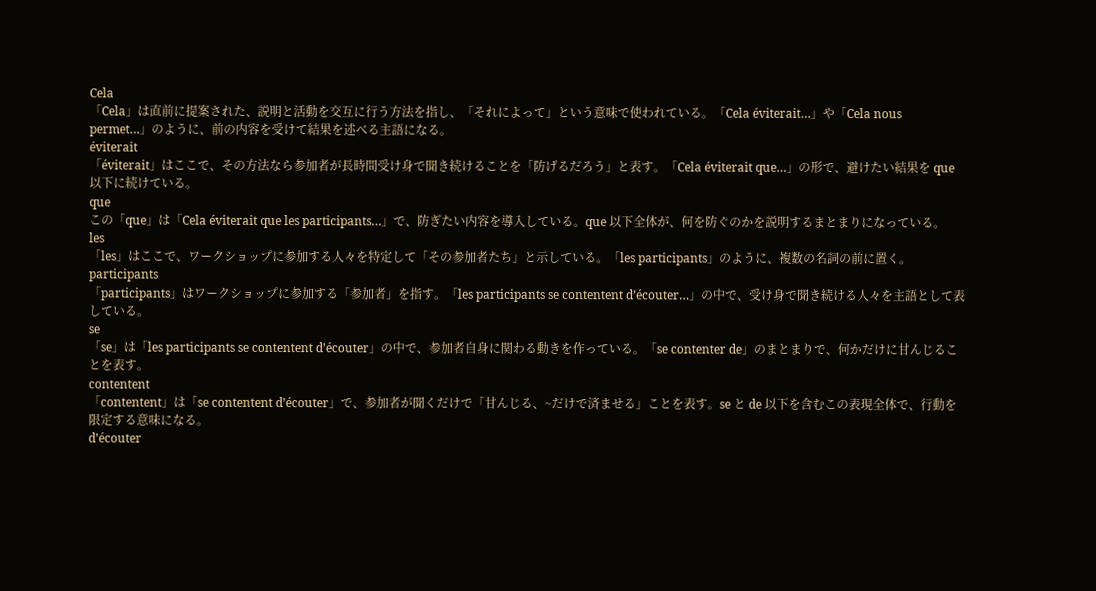Cela
「Cela」は直前に提案された、説明と活動を交互に行う方法を指し、「それによって」という意味で使われている。「Cela éviterait…」や「Cela nous permet…」のように、前の内容を受けて結果を述べる主語になる。
éviterait
「éviterait」はここで、その方法なら参加者が長時間受け身で聞き続けることを「防げるだろう」と表す。「Cela éviterait que…」の形で、避けたい結果を que 以下に続けている。
que
この「que」は「Cela éviterait que les participants…」で、防ぎたい内容を導入している。que 以下全体が、何を防ぐのかを説明するまとまりになっている。
les
「les」はここで、ワークショップに参加する人々を特定して「その参加者たち」と示している。「les participants」のように、複数の名詞の前に置く。
participants
「participants」はワークショップに参加する「参加者」を指す。「les participants se contentent d’écouter…」の中で、受け身で聞き続ける人々を主語として表している。
se
「se」は「les participants se contentent d’écouter」の中で、参加者自身に関わる動きを作っている。「se contenter de」のまとまりで、何かだけに甘んじることを表す。
contentent
「contentent」は「se contentent d’écouter」で、参加者が聞くだけで「甘んじる、~だけで済ませる」ことを表す。se と de 以下を含むこの表現全体で、行動を限定する意味になる。
d’écouter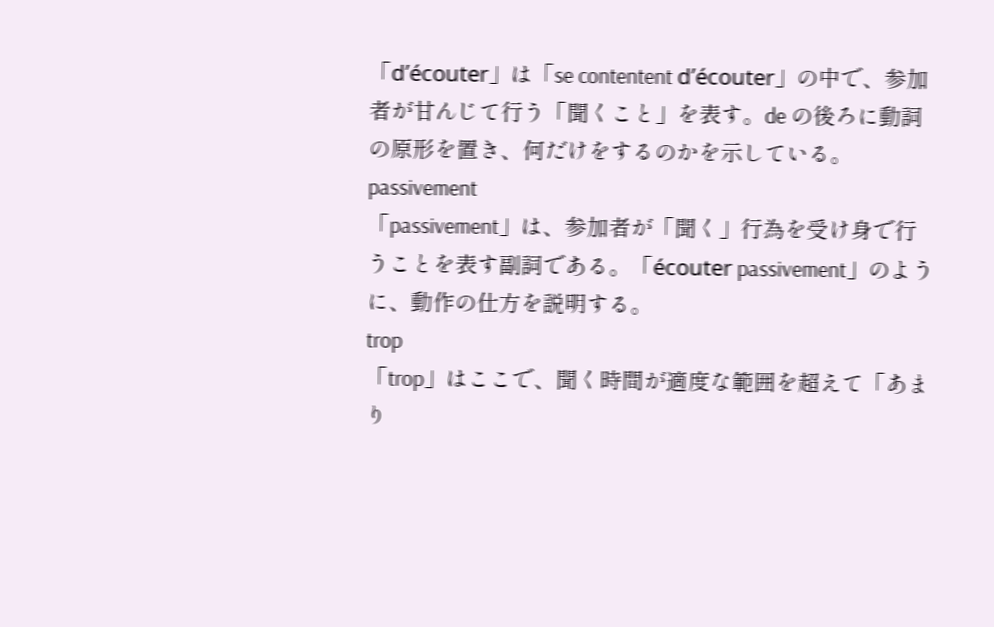「d’écouter」は「se contentent d’écouter」の中で、参加者が甘んじて行う「聞くこと」を表す。de の後ろに動詞の原形を置き、何だけをするのかを示している。
passivement
「passivement」は、参加者が「聞く」行為を受け身で行うことを表す副詞である。「écouter passivement」のように、動作の仕方を説明する。
trop
「trop」はここで、聞く時間が適度な範囲を超えて「あまり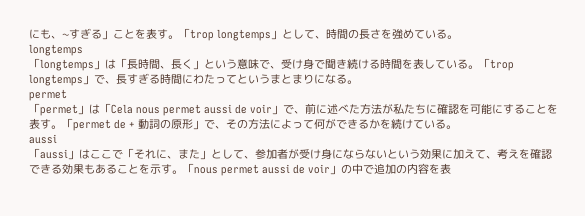にも、~すぎる」ことを表す。「trop longtemps」として、時間の長さを強めている。
longtemps
「longtemps」は「長時間、長く」という意味で、受け身で聞き続ける時間を表している。「trop longtemps」で、長すぎる時間にわたってというまとまりになる。
permet
「permet」は「Cela nous permet aussi de voir」で、前に述べた方法が私たちに確認を可能にすることを表す。「permet de + 動詞の原形」で、その方法によって何ができるかを続けている。
aussi
「aussi」はここで「それに、また」として、参加者が受け身にならないという効果に加えて、考えを確認できる効果もあることを示す。「nous permet aussi de voir」の中で追加の内容を表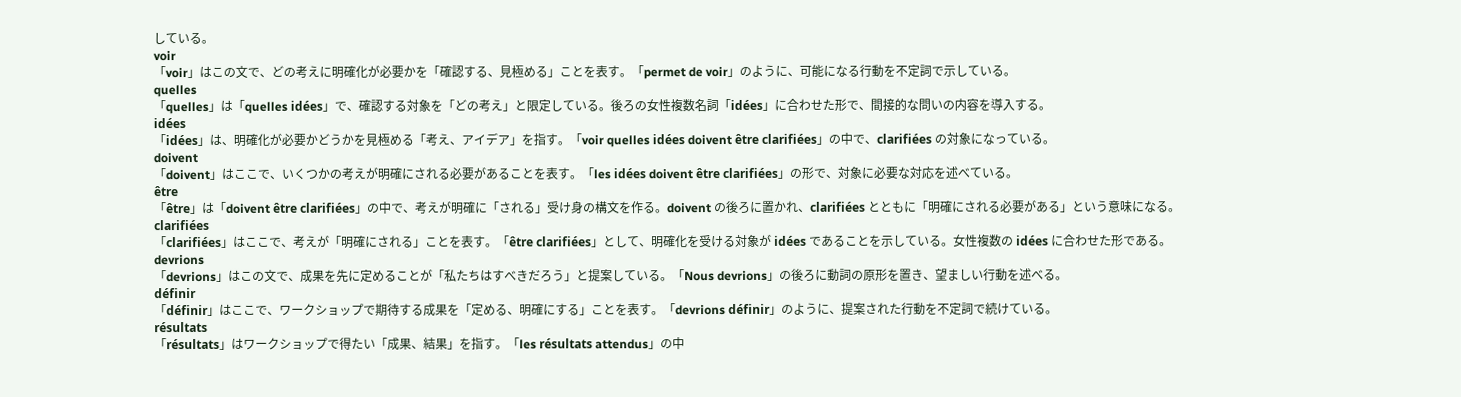している。
voir
「voir」はこの文で、どの考えに明確化が必要かを「確認する、見極める」ことを表す。「permet de voir」のように、可能になる行動を不定詞で示している。
quelles
「quelles」は「quelles idées」で、確認する対象を「どの考え」と限定している。後ろの女性複数名詞「idées」に合わせた形で、間接的な問いの内容を導入する。
idées
「idées」は、明確化が必要かどうかを見極める「考え、アイデア」を指す。「voir quelles idées doivent être clarifiées」の中で、clarifiées の対象になっている。
doivent
「doivent」はここで、いくつかの考えが明確にされる必要があることを表す。「les idées doivent être clarifiées」の形で、対象に必要な対応を述べている。
être
「être」は「doivent être clarifiées」の中で、考えが明確に「される」受け身の構文を作る。doivent の後ろに置かれ、clarifiées とともに「明確にされる必要がある」という意味になる。
clarifiées
「clarifiées」はここで、考えが「明確にされる」ことを表す。「être clarifiées」として、明確化を受ける対象が idées であることを示している。女性複数の idées に合わせた形である。
devrions
「devrions」はこの文で、成果を先に定めることが「私たちはすべきだろう」と提案している。「Nous devrions」の後ろに動詞の原形を置き、望ましい行動を述べる。
définir
「définir」はここで、ワークショップで期待する成果を「定める、明確にする」ことを表す。「devrions définir」のように、提案された行動を不定詞で続けている。
résultats
「résultats」はワークショップで得たい「成果、結果」を指す。「les résultats attendus」の中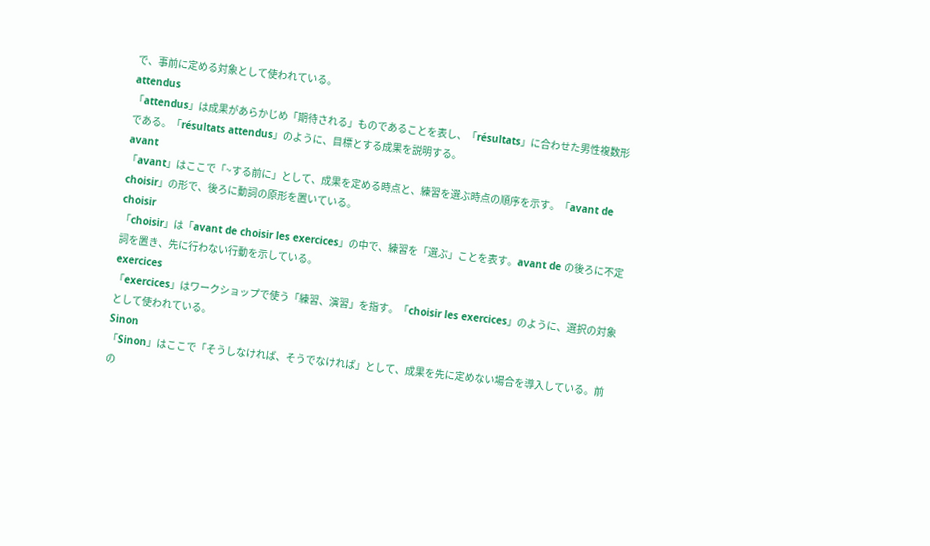で、事前に定める対象として使われている。
attendus
「attendus」は成果があらかじめ「期待される」ものであることを表し、「résultats」に合わせた男性複数形である。「résultats attendus」のように、目標とする成果を説明する。
avant
「avant」はここで「~する前に」として、成果を定める時点と、練習を選ぶ時点の順序を示す。「avant de choisir」の形で、後ろに動詞の原形を置いている。
choisir
「choisir」は「avant de choisir les exercices」の中で、練習を「選ぶ」ことを表す。avant de の後ろに不定詞を置き、先に行わない行動を示している。
exercices
「exercices」はワークショップで使う「練習、演習」を指す。「choisir les exercices」のように、選択の対象として使われている。
Sinon
「Sinon」はここで「そうしなければ、そうでなければ」として、成果を先に定めない場合を導入している。前の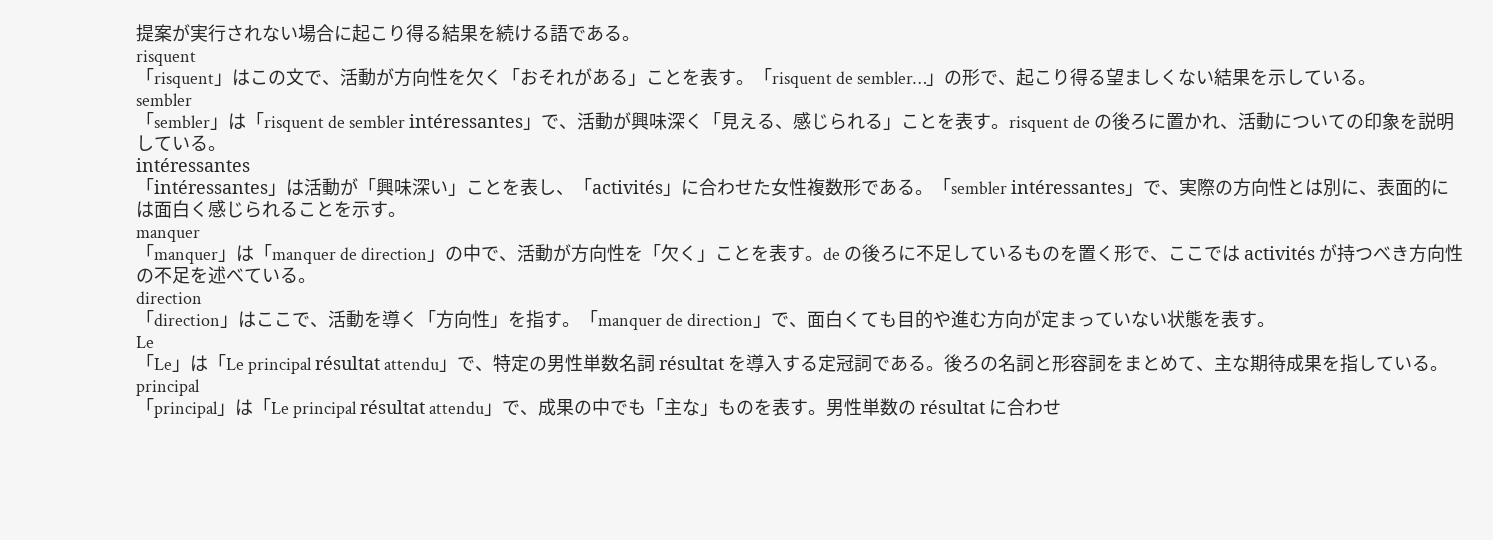提案が実行されない場合に起こり得る結果を続ける語である。
risquent
「risquent」はこの文で、活動が方向性を欠く「おそれがある」ことを表す。「risquent de sembler…」の形で、起こり得る望ましくない結果を示している。
sembler
「sembler」は「risquent de sembler intéressantes」で、活動が興味深く「見える、感じられる」ことを表す。risquent de の後ろに置かれ、活動についての印象を説明している。
intéressantes
「intéressantes」は活動が「興味深い」ことを表し、「activités」に合わせた女性複数形である。「sembler intéressantes」で、実際の方向性とは別に、表面的には面白く感じられることを示す。
manquer
「manquer」は「manquer de direction」の中で、活動が方向性を「欠く」ことを表す。de の後ろに不足しているものを置く形で、ここでは activités が持つべき方向性の不足を述べている。
direction
「direction」はここで、活動を導く「方向性」を指す。「manquer de direction」で、面白くても目的や進む方向が定まっていない状態を表す。
Le
「Le」は「Le principal résultat attendu」で、特定の男性単数名詞 résultat を導入する定冠詞である。後ろの名詞と形容詞をまとめて、主な期待成果を指している。
principal
「principal」は「Le principal résultat attendu」で、成果の中でも「主な」ものを表す。男性単数の résultat に合わせ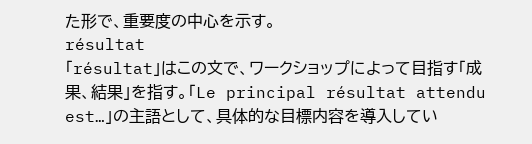た形で、重要度の中心を示す。
résultat
「résultat」はこの文で、ワークショップによって目指す「成果、結果」を指す。「Le principal résultat attendu est…」の主語として、具体的な目標内容を導入してい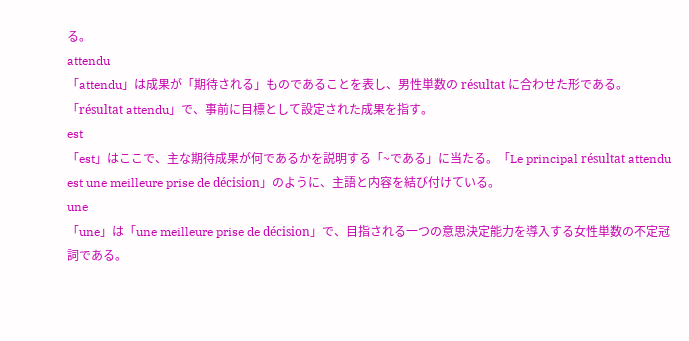る。
attendu
「attendu」は成果が「期待される」ものであることを表し、男性単数の résultat に合わせた形である。「résultat attendu」で、事前に目標として設定された成果を指す。
est
「est」はここで、主な期待成果が何であるかを説明する「~である」に当たる。「Le principal résultat attendu est une meilleure prise de décision」のように、主語と内容を結び付けている。
une
「une」は「une meilleure prise de décision」で、目指される一つの意思決定能力を導入する女性単数の不定冠詞である。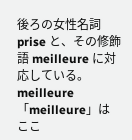後ろの女性名詞 prise と、その修飾語 meilleure に対応している。
meilleure
「meilleure」はここ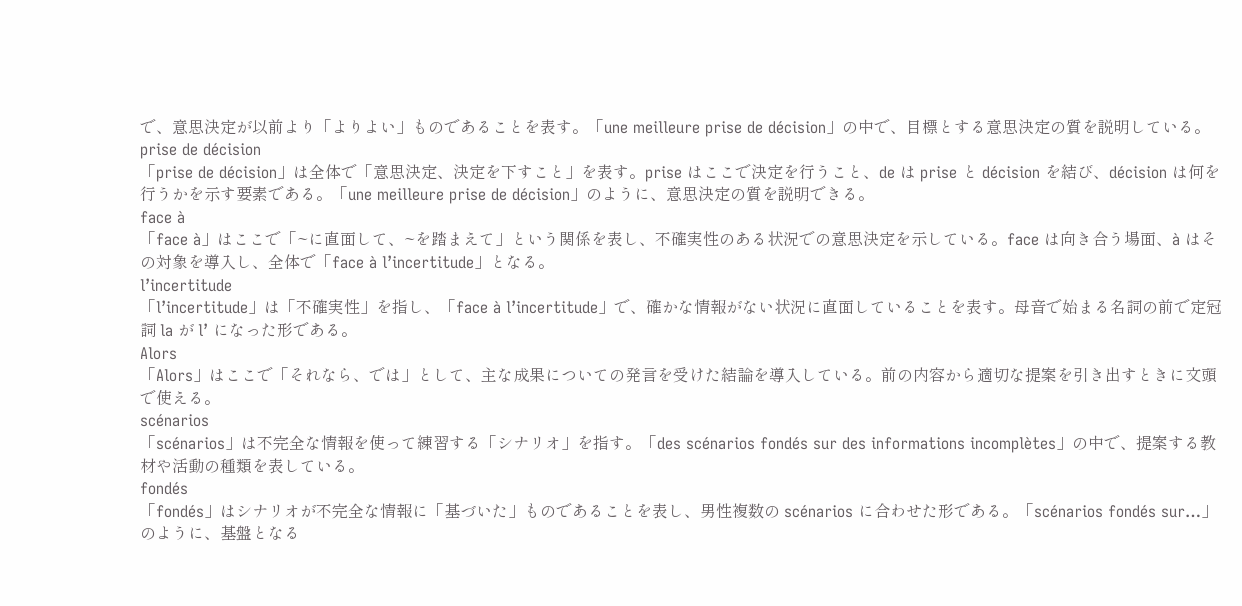で、意思決定が以前より「よりよい」ものであることを表す。「une meilleure prise de décision」の中で、目標とする意思決定の質を説明している。
prise de décision
「prise de décision」は全体で「意思決定、決定を下すこと」を表す。prise はここで決定を行うこと、de は prise と décision を結び、décision は何を行うかを示す要素である。「une meilleure prise de décision」のように、意思決定の質を説明できる。
face à
「face à」はここで「~に直面して、~を踏まえて」という関係を表し、不確実性のある状況での意思決定を示している。face は向き合う場面、à はその対象を導入し、全体で「face à l’incertitude」となる。
l’incertitude
「l’incertitude」は「不確実性」を指し、「face à l’incertitude」で、確かな情報がない状況に直面していることを表す。母音で始まる名詞の前で定冠詞 la が l’ になった形である。
Alors
「Alors」はここで「それなら、では」として、主な成果についての発言を受けた結論を導入している。前の内容から適切な提案を引き出すときに文頭で使える。
scénarios
「scénarios」は不完全な情報を使って練習する「シナリオ」を指す。「des scénarios fondés sur des informations incomplètes」の中で、提案する教材や活動の種類を表している。
fondés
「fondés」はシナリオが不完全な情報に「基づいた」ものであることを表し、男性複数の scénarios に合わせた形である。「scénarios fondés sur…」のように、基盤となる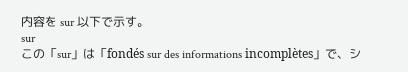内容を sur 以下で示す。
sur
この「sur」は「fondés sur des informations incomplètes」で、シ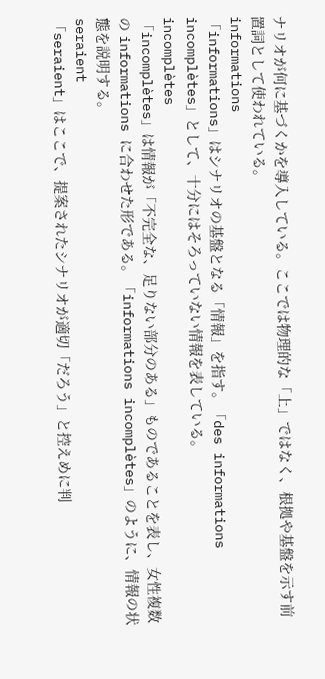ナリオが何に基づくかを導入している。ここでは物理的な「上」ではなく、根拠や基盤を示す前置詞として使われている。
informations
「informations」はシナリオの基盤となる「情報」を指す。「des informations incomplètes」として、十分にはそろっていない情報を表している。
incomplètes
「incomplètes」は情報が「不完全な、足りない部分のある」ものであることを表し、女性複数の informations に合わせた形である。「informations incomplètes」のように、情報の状態を説明する。
seraient
「seraient」はここで、提案されたシナリオが適切「だろう」と控えめに判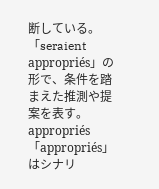断している。「seraient appropriés」の形で、条件を踏まえた推測や提案を表す。
appropriés
「appropriés」はシナリ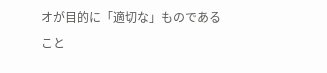オが目的に「適切な」ものであること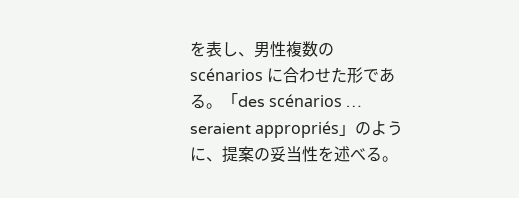を表し、男性複数の scénarios に合わせた形である。「des scénarios … seraient appropriés」のように、提案の妥当性を述べる。